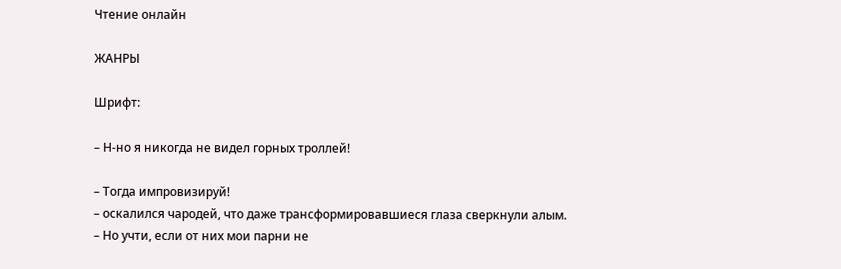Чтение онлайн

ЖАНРЫ

Шрифт:

– Н-но я никогда не видел горных троллей!

– Тогда импровизируй!
– оскалился чародей, что даже трансформировавшиеся глаза сверкнули алым.
– Но учти, если от них мои парни не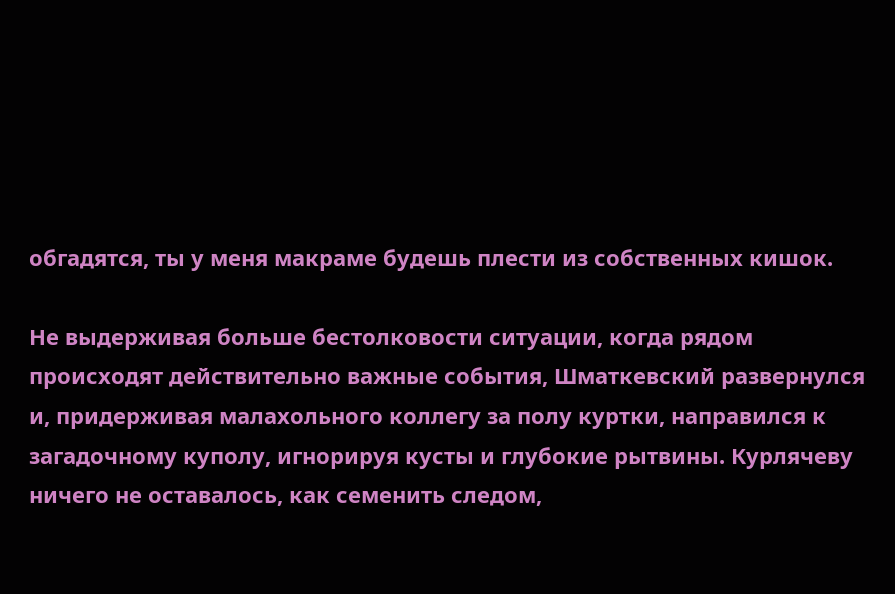обгадятся, ты у меня макраме будешь плести из собственных кишок.

Не выдерживая больше бестолковости ситуации, когда рядом происходят действительно важные события, Шматкевский развернулся и, придерживая малахольного коллегу за полу куртки, направился к загадочному куполу, игнорируя кусты и глубокие рытвины. Курлячеву ничего не оставалось, как семенить следом,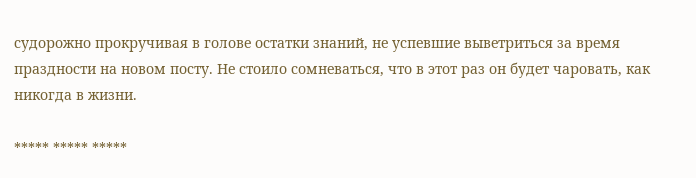судорожно прокручивая в голове остатки знаний, не успевшие выветриться за время праздности на новом посту. Не стоило сомневаться, что в этот раз он будет чаровать, как никогда в жизни.

***** ***** *****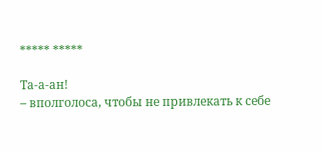***** *****

Та-а-ан!
– вполголоса, чтобы не привлекать к себе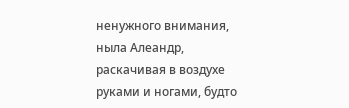ненужного внимания, ныла Алеандр, раскачивая в воздухе руками и ногами, будто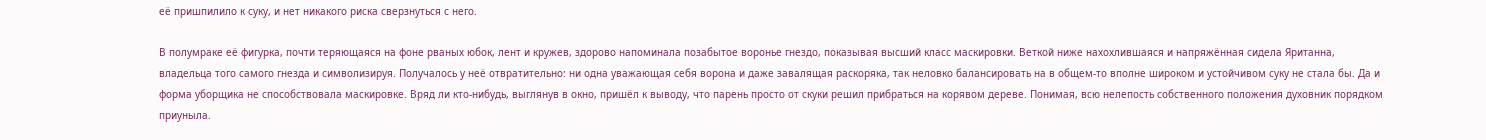её пришпилило к суку, и нет никакого риска сверзнуться с него.

В полумраке её фигурка, почти теряющаяся на фоне рваных юбок, лент и кружев, здорово напоминала позабытое воронье гнездо, показывая высший класс маскировки. Веткой ниже нахохлившаяся и напряжённая сидела Яританна, владельца того самого гнезда и символизируя. Получалось у неё отвратительно: ни одна уважающая себя ворона и даже завалящая раскоряка, так неловко балансировать на в общем-то вполне широком и устойчивом суку не стала бы. Да и форма уборщика не способствовала маскировке. Вряд ли кто-нибудь, выглянув в окно, пришёл к выводу, что парень просто от скуки решил прибраться на корявом дереве. Понимая, всю нелепость собственного положения духовник порядком приуныла.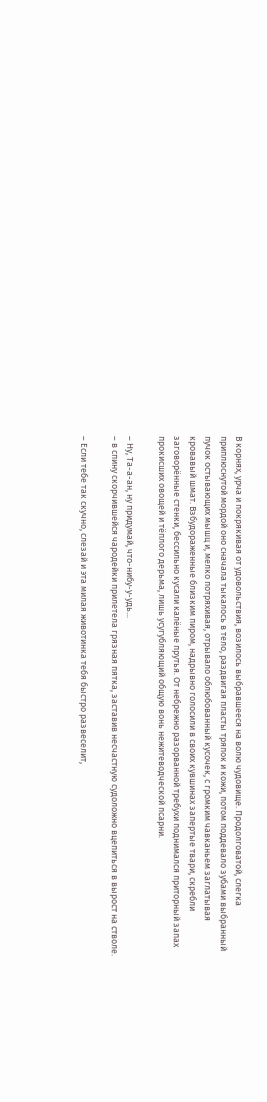В корнях, урча и покрякивая от удовольствия, возилось выбравшееся на волю чудовище. Продолговатой, слегка приплюснутой мордой оно сначала тыкалось в тело, раздвигая пласты тряпок и кожи, потом поддевало зубами выбранный пучок остывающих мышц и, мелко потряхивая, отрывало облюбованный кусочек, с громким чавканьем заглатывая кровавый шмат. Взбудораженные близким пиром, надрывно голосили в своих кувшинах запертые твари, скребли заговорённые стенки, бессильно кусали калёные прутья. От небрежно разорванной требухи поднимался приторный запах прокисших овощей и тёплого дерьма, лишь усугубляющий общую вонь нежитеводческой псарни.

– Ну, Та-а-ан, ну придумай, что-нибу-у-удь...
– в спину скорчившейся чародейки прилетела грязная пятка, заставив несчастную судоложно вцепиться в вырост на стволе.

– Если тебе так скучно, слезай и эта милая животинка тебя быстро развеселит,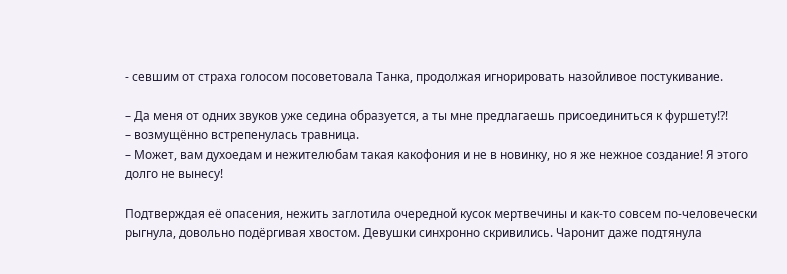- севшим от страха голосом посоветовала Танка, продолжая игнорировать назойливое постукивание.

– Да меня от одних звуков уже седина образуется, а ты мне предлагаешь присоединиться к фуршету!?!
– возмущённо встрепенулась травница.
– Может, вам духоедам и нежителюбам такая какофония и не в новинку, но я же нежное создание! Я этого долго не вынесу!

Подтверждая её опасения, нежить заглотила очередной кусок мертвечины и как-то совсем по-человечески рыгнула, довольно подёргивая хвостом. Девушки синхронно скривились. Чаронит даже подтянула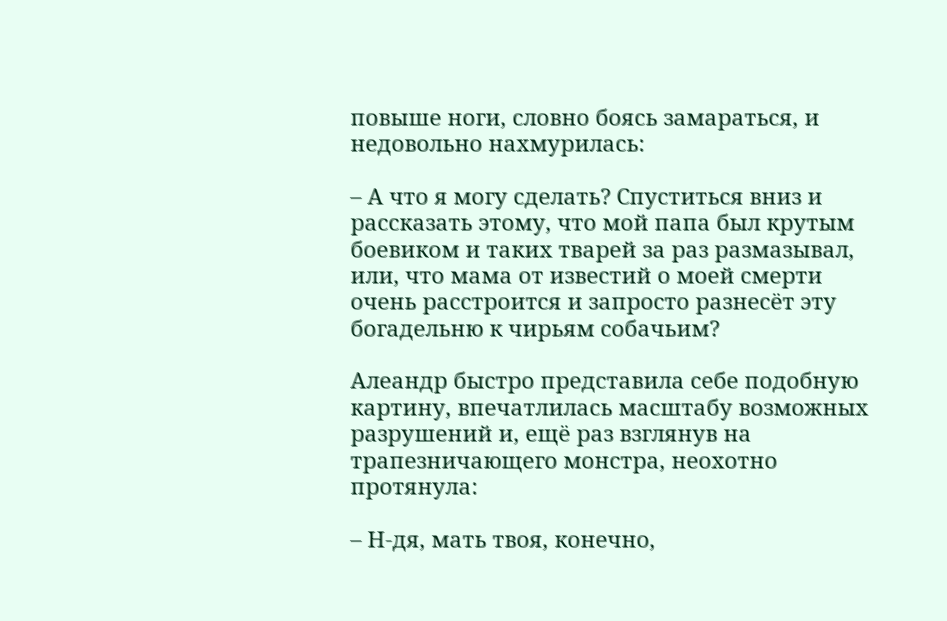повыше ноги, словно боясь замараться, и недовольно нахмурилась:

– А что я могу сделать? Спуститься вниз и рассказать этому, что мой папа был крутым боевиком и таких тварей за раз размазывал, или, что мама от известий о моей смерти очень расстроится и запросто разнесёт эту богадельню к чирьям собачьим?

Алеандр быстро представила себе подобную картину, впечатлилась масштабу возможных разрушений и, ещё раз взглянув на трапезничающего монстра, неохотно протянула:

– Н-дя, мать твоя, конечно,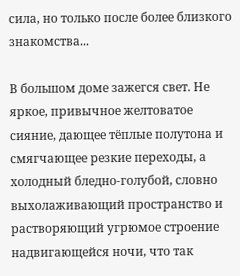сила, но только после более близкого знакомства...

В большом доме зажегся свет. Не яркое, привычное желтоватое сияние, дающее тёплые полутона и смягчающее резкие переходы, а холодный бледно-голубой, словно выхолаживающий пространство и растворяющий угрюмое строение надвигающейся ночи, что так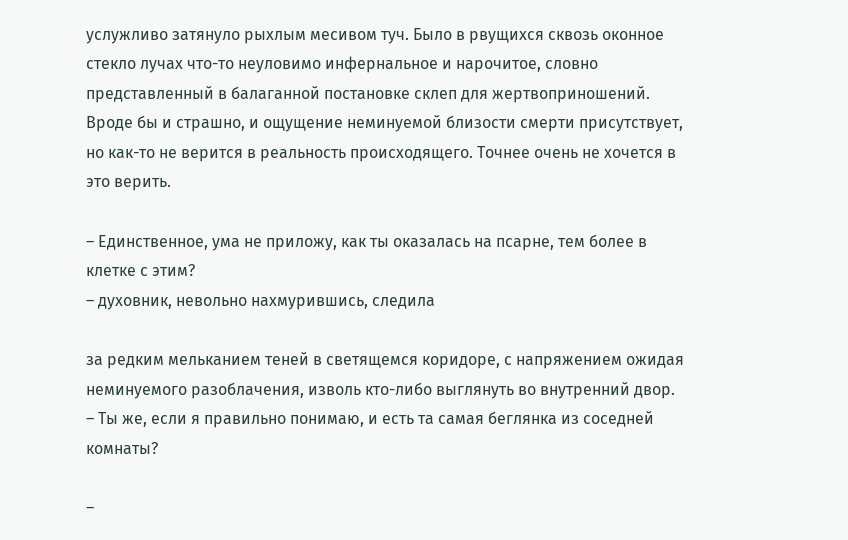услужливо затянуло рыхлым месивом туч. Было в рвущихся сквозь оконное стекло лучах что-то неуловимо инфернальное и нарочитое, словно представленный в балаганной постановке склеп для жертвоприношений. Вроде бы и страшно, и ощущение неминуемой близости смерти присутствует, но как-то не верится в реальность происходящего. Точнее очень не хочется в это верить.

– Единственное, ума не приложу, как ты оказалась на псарне, тем более в клетке с этим?
– духовник, невольно нахмурившись, следила

за редким мельканием теней в светящемся коридоре, с напряжением ожидая неминуемого разоблачения, изволь кто-либо выглянуть во внутренний двор.
– Ты же, если я правильно понимаю, и есть та самая беглянка из соседней комнаты?

–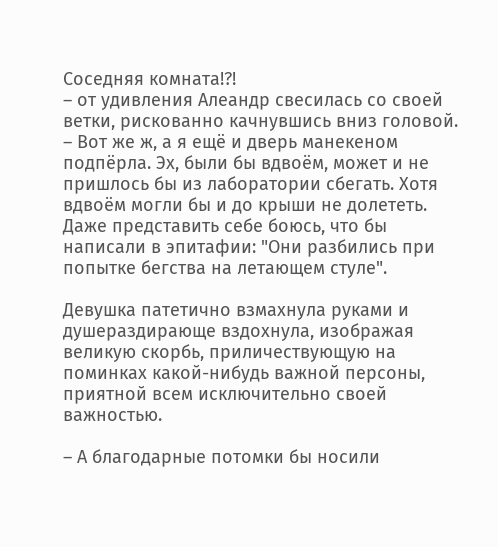Соседняя комната!?!
– от удивления Алеандр свесилась со своей ветки, рискованно качнувшись вниз головой.
– Вот же ж, а я ещё и дверь манекеном подпёрла. Эх, были бы вдвоём, может и не пришлось бы из лаборатории сбегать. Хотя вдвоём могли бы и до крыши не долететь. Даже представить себе боюсь, что бы написали в эпитафии: "Они разбились при попытке бегства на летающем стуле".

Девушка патетично взмахнула руками и душераздирающе вздохнула, изображая великую скорбь, приличествующую на поминках какой-нибудь важной персоны, приятной всем исключительно своей важностью.

– А благодарные потомки бы носили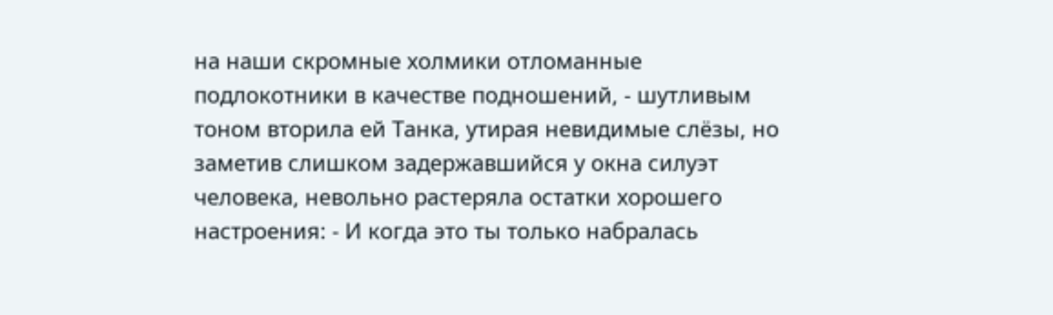на наши скромные холмики отломанные подлокотники в качестве подношений, - шутливым тоном вторила ей Танка, утирая невидимые слёзы, но заметив слишком задержавшийся у окна силуэт человека, невольно растеряла остатки хорошего настроения: - И когда это ты только набралась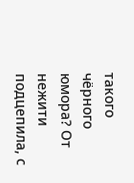такого чёрного юмора? От нежити подцепила, с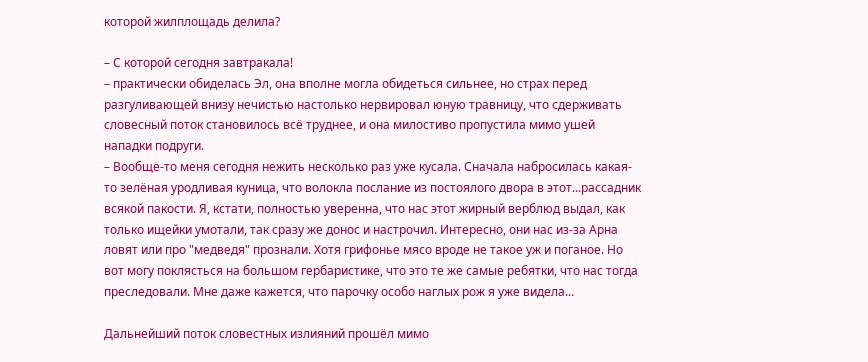которой жилплощадь делила?

– С которой сегодня завтракала!
– практически обиделась Эл, она вполне могла обидеться сильнее, но страх перед разгуливающей внизу нечистью настолько нервировал юную травницу, что сдерживать словесный поток становилось всё труднее, и она милостиво пропустила мимо ушей нападки подруги.
– Вообще-то меня сегодня нежить несколько раз уже кусала. Сначала набросилась какая-то зелёная уродливая куница, что волокла послание из постоялого двора в этот...рассадник всякой пакости. Я, кстати, полностью уверенна, что нас этот жирный верблюд выдал, как только ищейки умотали, так сразу же донос и настрочил. Интересно, они нас из-за Арна ловят или про "медведя" прознали. Хотя грифонье мясо вроде не такое уж и поганое. Но вот могу поклясться на большом гербаристике, что это те же самые ребятки, что нас тогда преследовали. Мне даже кажется, что парочку особо наглых рож я уже видела...

Дальнейший поток словестных излияний прошёл мимо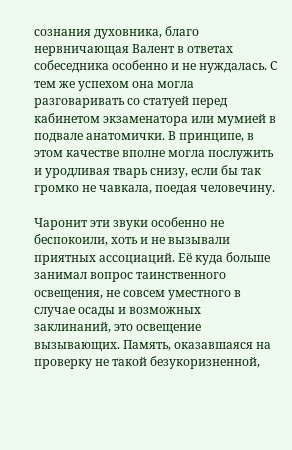сознания духовника, благо нервничающая Валент в ответах собеседника особенно и не нуждалась. С тем же успехом она могла разговаривать со статуей перед кабинетом экзаменатора или мумией в подвале анатомички. В принципе, в этом качестве вполне могла послужить и уродливая тварь снизу, если бы так громко не чавкала, поедая человечину.

Чаронит эти звуки особенно не беспокоили, хоть и не вызывали приятных ассоциаций. Её куда больше занимал вопрос таинственного освещения, не совсем уместного в случае осады и возможных заклинаний, это освещение вызывающих. Память, оказавшаяся на проверку не такой безукоризненной,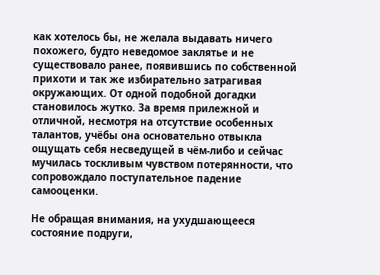как хотелось бы, не желала выдавать ничего похожего, будто неведомое заклятье и не существовало ранее, появившись по собственной прихоти и так же избирательно затрагивая окружающих. От одной подобной догадки становилось жутко. За время прилежной и отличной, несмотря на отсутствие особенных талантов, учёбы она основательно отвыкла ощущать себя несведущей в чём-либо и сейчас мучилась тоскливым чувством потерянности, что сопровождало поступательное падение самооценки.

Не обращая внимания, на ухудшающееся состояние подруги,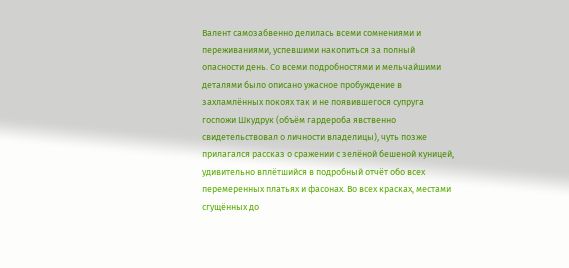Валент самозабвенно делилась всеми сомнениями и переживаниями, успевшими накопиться за полный опасности день. Со всеми подробностями и мельчайшими деталями было описано ужасное пробуждение в захламлённых покоях так и не появившегося супруга госпожи Шкудрук (объём гардероба явственно свидетельствовал о личности владелицы), чуть позже прилагался рассказ о сражении с зелёной бешеной куницей, удивительно вплётшийся в подробный отчёт обо всех перемеренных платьях и фасонах. Во всех красках, местами сгущённых до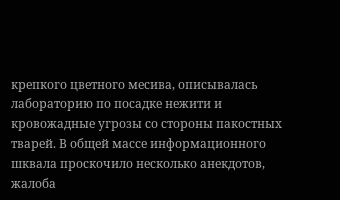крепкого цветного месива, описывалась лабораторию по посадке нежити и кровожадные угрозы со стороны пакостных тварей. В общей массе информационного шквала проскочило несколько анекдотов, жалоба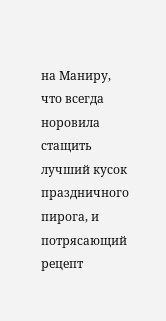на Маниру, что всегда норовила стащить лучший кусок праздничного пирога, и потрясающий рецепт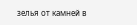зелья от камней в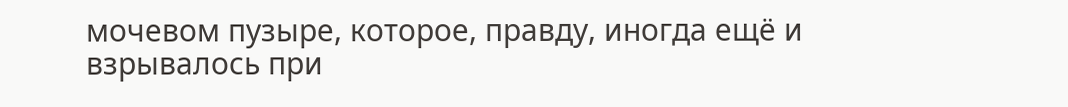мочевом пузыре, которое, правду, иногда ещё и взрывалось при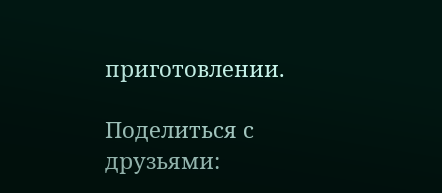приготовлении.

Поделиться с друзьями: